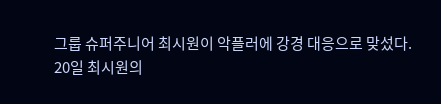그룹 슈퍼주니어 최시원이 악플러에 강경 대응으로 맞섰다.
20일 최시원의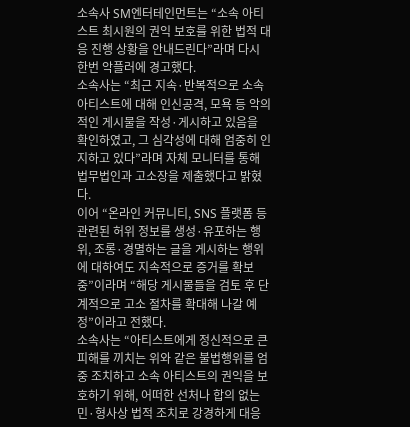소속사 SM엔터테인먼트는 “소속 아티스트 최시원의 권익 보호를 위한 법적 대응 진행 상황을 안내드린다”라며 다시 한번 악플러에 경고했다.
소속사는 “최근 지속·반복적으로 소속 아티스트에 대해 인신공격, 모욕 등 악의적인 게시물을 작성·게시하고 있음을 확인하였고, 그 심각성에 대해 엄중히 인지하고 있다”라며 자체 모니터를 통해 법무법인과 고소장을 제출했다고 밝혔다.
이어 “온라인 커뮤니티, SNS 플랫폼 등 관련된 허위 정보를 생성·유포하는 행위, 조롱·경멸하는 글을 게시하는 행위에 대하여도 지속적으로 증거를 확보 중”이라며 “해당 게시물들을 검토 후 단계적으로 고소 절차를 확대해 나갈 예정”이라고 전했다.
소속사는 “아티스트에게 정신적으로 큰 피해를 끼치는 위와 같은 불법행위를 엄중 조치하고 소속 아티스트의 권익을 보호하기 위해, 어떠한 선처나 합의 없는 민·형사상 법적 조치로 강경하게 대응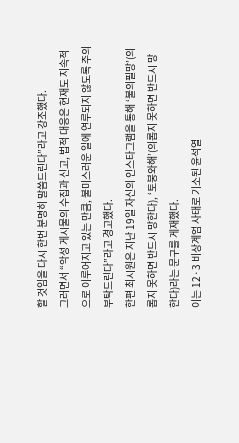할 것임을 다시 한번 분명히 말씀드린다”라고 강조했다.
그러면서 “악성 게시물의 수집과 신고, 법적 대응은 현재도 지속적으로 이루어지고 있는 만큼, 불미스러운 일에 연루되지 않도록 주의 부탁드린다”라고 경고했다.
한편 최시원은 지난 19일 자신의 인스타그램을 통해 ‘불의필망’(의롭지 못하면 반드시 망한다), ‘토붕와해’(의롭지 못하면 반드시 망한다)라는 문구를 게재했다.
이는 12·3 비상계엄 사태로 기소된 윤석열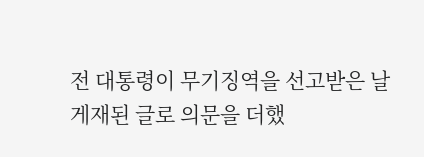전 대통령이 무기징역을 선고받은 날 게재된 글로 의문을 더했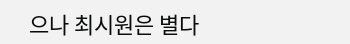으나 최시원은 별다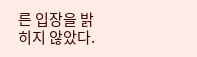른 입장을 밝히지 않았다.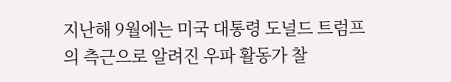지난해 9월에는 미국 대통령 도널드 트럼프의 측근으로 알려진 우파 활동가 찰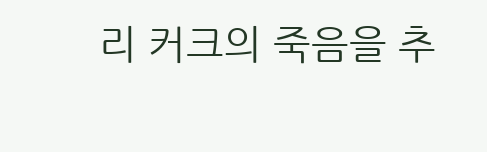리 커크의 죽음을 추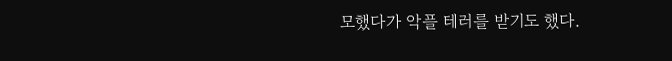모했다가 악플 테러를 받기도 했다.